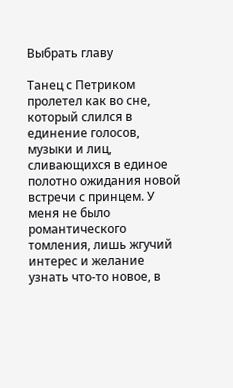Выбрать главу

Танец с Петриком пролетел как во сне, который слился в единение голосов, музыки и лиц, сливающихся в единое полотно ожидания новой встречи с принцем. У меня не было романтического томления, лишь жгучий интерес и желание узнать что-то новое, в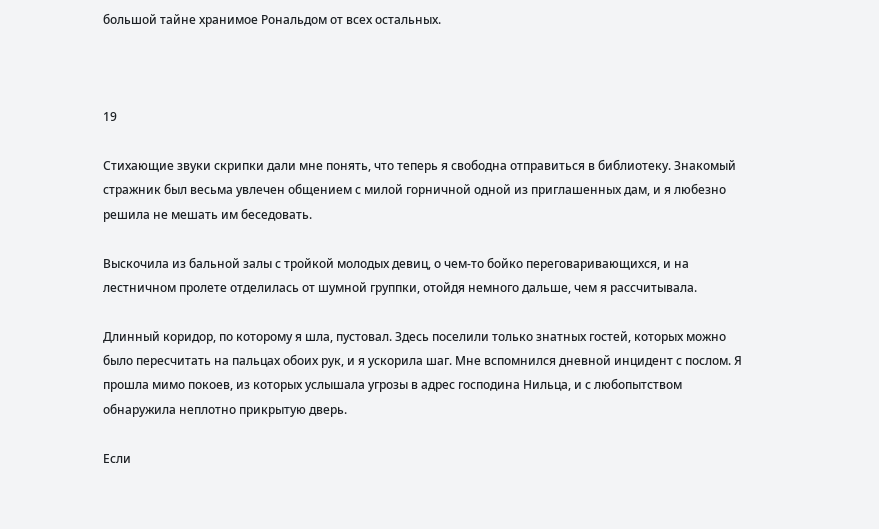большой тайне хранимое Рональдом от всех остальных.



19

Стихающие звуки скрипки дали мне понять, что теперь я свободна отправиться в библиотеку. Знакомый стражник был весьма увлечен общением с милой горничной одной из приглашенных дам, и я любезно решила не мешать им беседовать.

Выскочила из бальной залы с тройкой молодых девиц, о чем-то бойко переговаривающихся, и на лестничном пролете отделилась от шумной группки, отойдя немного дальше, чем я рассчитывала.

Длинный коридор, по которому я шла, пустовал. Здесь поселили только знатных гостей, которых можно было пересчитать на пальцах обоих рук, и я ускорила шаг. Мне вспомнился дневной инцидент с послом. Я прошла мимо покоев, из которых услышала угрозы в адрес господина Нильца, и с любопытством обнаружила неплотно прикрытую дверь.

Если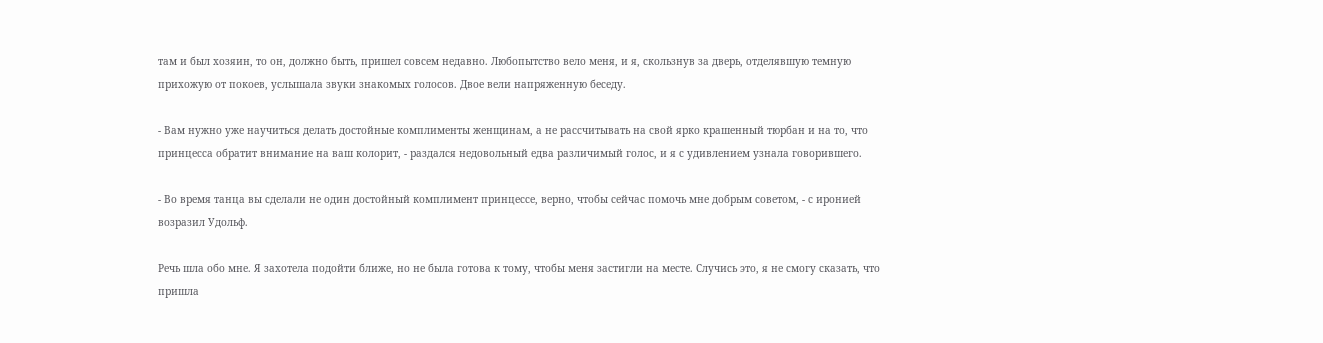там и был хозяин, то он, должно быть, пришел совсем недавно. Любопытство вело меня, и я, скользнув за дверь, отделявшую темную прихожую от покоев, услышала звуки знакомых голосов. Двое вели напряженную беседу.

- Вам нужно уже научиться делать достойные комплименты женщинам, а не рассчитывать на свой ярко крашенный тюрбан и на то, что принцесса обратит внимание на ваш колорит, - раздался недовольный едва различимый голос, и я с удивлением узнала говорившего.

- Во время танца вы сделали не один достойный комплимент принцессе, верно, чтобы сейчас помочь мне добрым советом, - с иронией возразил Удольф.

Речь шла обо мне. Я захотела подойти ближе, но не была готова к тому, чтобы меня застигли на месте. Случись это, я не смогу сказать, что пришла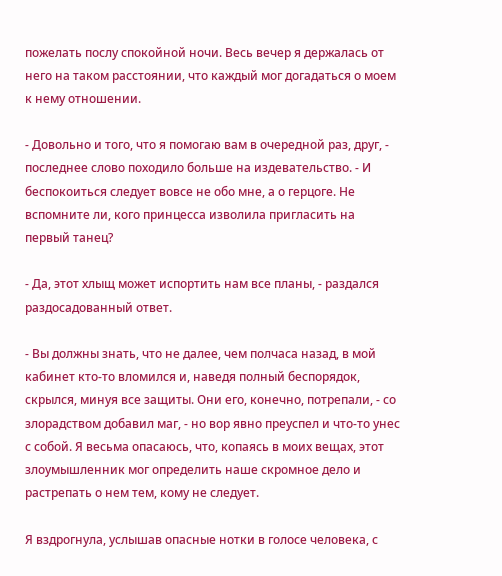пожелать послу спокойной ночи. Весь вечер я держалась от него на таком расстоянии, что каждый мог догадаться о моем к нему отношении.

- Довольно и того, что я помогаю вам в очередной раз, друг, - последнее слово походило больше на издевательство. - И беспокоиться следует вовсе не обо мне, а о герцоге. Не вспомните ли, кого принцесса изволила пригласить на первый танец?

- Да, этот хлыщ может испортить нам все планы, - раздался раздосадованный ответ.

- Вы должны знать, что не далее, чем полчаса назад, в мой кабинет кто-то вломился и, наведя полный беспорядок, скрылся, минуя все защиты. Они его, конечно, потрепали, - со злорадством добавил маг, - но вор явно преуспел и что-то унес с собой. Я весьма опасаюсь, что, копаясь в моих вещах, этот злоумышленник мог определить наше скромное дело и растрепать о нем тем, кому не следует.

Я вздрогнула, услышав опасные нотки в голосе человека, с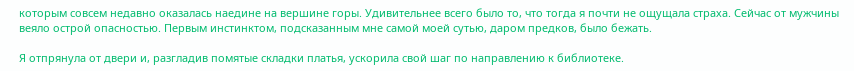которым совсем недавно оказалась наедине на вершине горы. Удивительнее всего было то, что тогда я почти не ощущала страха. Сейчас от мужчины веяло острой опасностью. Первым инстинктом, подсказанным мне самой моей сутью, даром предков, было бежать.

Я отпрянула от двери и, разгладив помятые складки платья, ускорила свой шаг по направлению к библиотеке.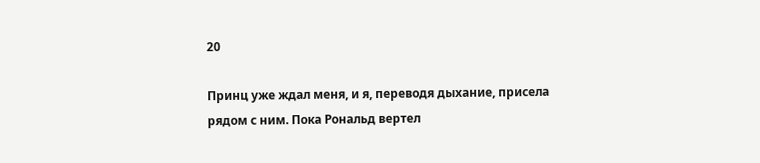20

Принц уже ждал меня, и я, переводя дыхание, присела рядом с ним. Пока Рональд вертел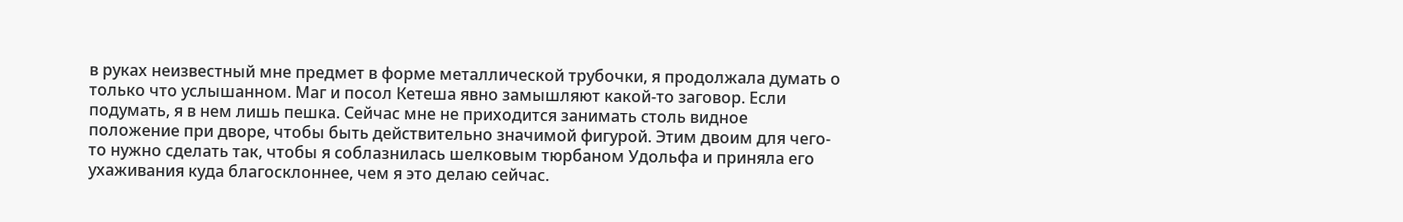в руках неизвестный мне предмет в форме металлической трубочки, я продолжала думать о только что услышанном. Маг и посол Кетеша явно замышляют какой-то заговор. Если подумать, я в нем лишь пешка. Сейчас мне не приходится занимать столь видное положение при дворе, чтобы быть действительно значимой фигурой. Этим двоим для чего-то нужно сделать так, чтобы я соблазнилась шелковым тюрбаном Удольфа и приняла его ухаживания куда благосклоннее, чем я это делаю сейчас.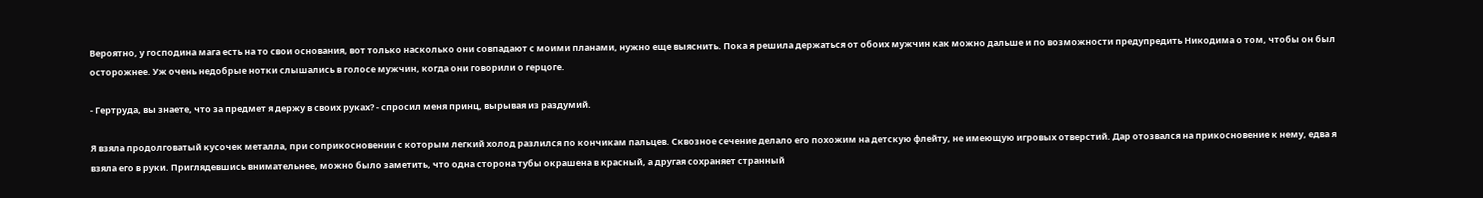Вероятно, у господина мага есть на то свои основания, вот только насколько они совпадают с моими планами, нужно еще выяснить. Пока я решила держаться от обоих мужчин как можно дальше и по возможности предупредить Никодима о том, чтобы он был осторожнее. Уж очень недобрые нотки слышались в голосе мужчин, когда они говорили о герцоге.

- Гертруда, вы знаете, что за предмет я держу в своих руках? - спросил меня принц, вырывая из раздумий.

Я взяла продолговатый кусочек металла, при соприкосновении с которым легкий холод разлился по кончикам пальцев. Сквозное сечение делало его похожим на детскую флейту, не имеющую игровых отверстий. Дар отозвался на прикосновение к нему, едва я взяла его в руки. Приглядевшись внимательнее, можно было заметить, что одна сторона тубы окрашена в красный, а другая сохраняет странный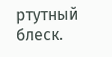ртутный блеск.